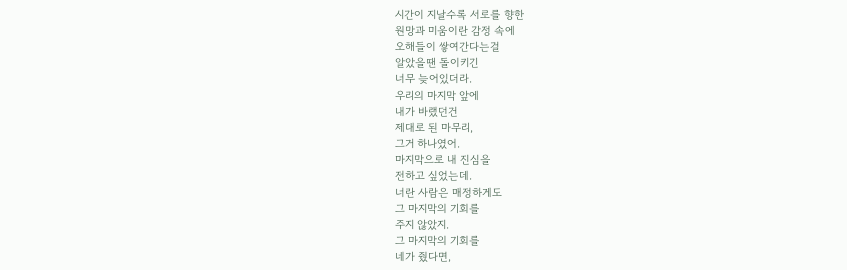시간이 지날수록 서로를 향한
원망과 미움이란 감정 속에
오해들이 쌓여간다는걸
알았을땐 돌이키긴
너무 늦어있더라.
우리의 마지막 앞에
내가 바랬던건
제대로 된 마무리,
그거 하나였어.
마지막으로 내 진심을
전하고 싶었는데.
너란 사람은 매정하게도
그 마지막의 기회를
주지 않았지.
그 마지막의 기회를
네가 줬다면,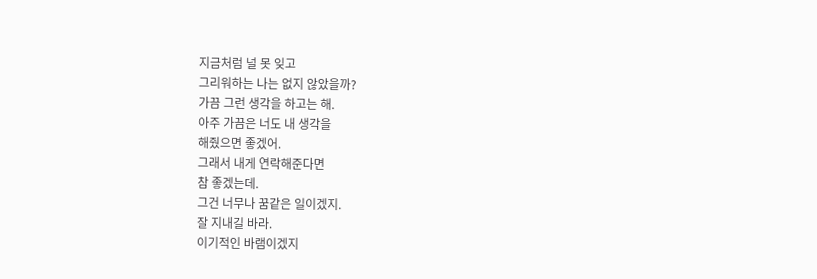지금처럼 널 못 잊고
그리워하는 나는 없지 않았을까?
가끔 그런 생각을 하고는 해.
아주 가끔은 너도 내 생각을
해줬으면 좋겠어.
그래서 내게 연락해준다면
참 좋겠는데.
그건 너무나 꿈같은 일이겠지.
잘 지내길 바라.
이기적인 바램이겠지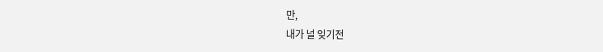만,
내가 널 잊기전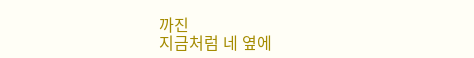까진
지금처럼 네 옆에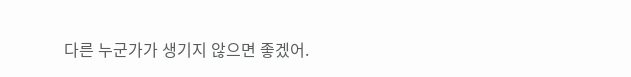다른 누군가가 생기지 않으면 좋겠어.